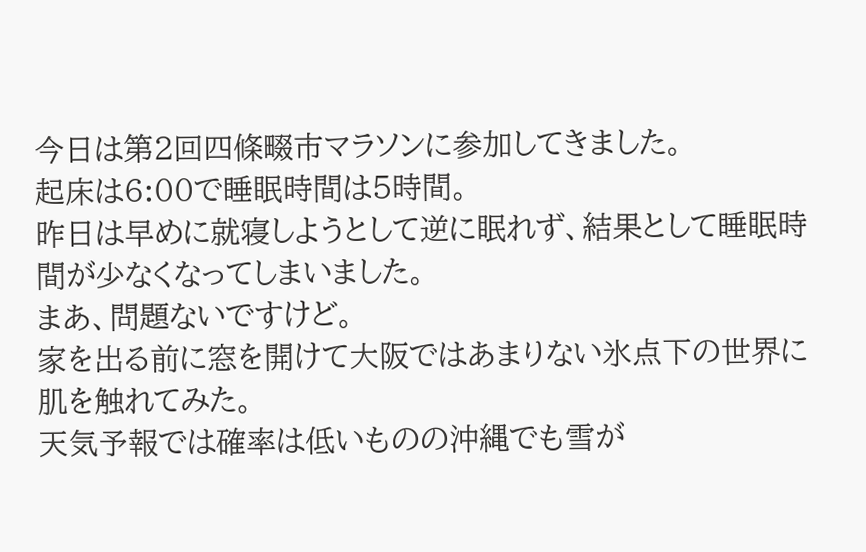今日は第2回四條畷市マラソンに参加してきました。
起床は6:00で睡眠時間は5時間。
昨日は早めに就寝しようとして逆に眠れず、結果として睡眠時間が少なくなってしまいました。
まあ、問題ないですけど。
家を出る前に窓を開けて大阪ではあまりない氷点下の世界に肌を触れてみた。
天気予報では確率は低いものの沖縄でも雪が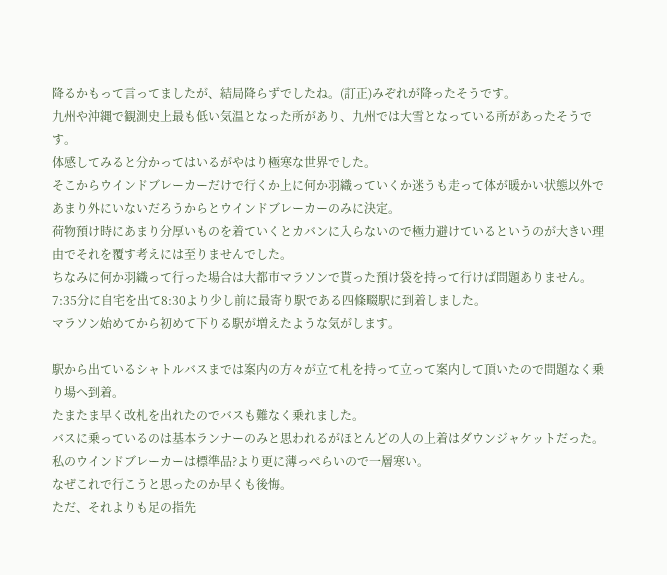降るかもって言ってましたが、結局降らずでしたね。(訂正)みぞれが降ったそうです。
九州や沖縄で観測史上最も低い気温となった所があり、九州では大雪となっている所があったそうです。
体感してみると分かってはいるがやはり極寒な世界でした。
そこからウインドブレーカーだけで行くか上に何か羽織っていくか迷うも走って体が暖かい状態以外であまり外にいないだろうからとウインドブレーカーのみに決定。
荷物預け時にあまり分厚いものを着ていくとカバンに入らないので極力避けているというのが大きい理由でそれを覆す考えには至りませんでした。
ちなみに何か羽織って行った場合は大都市マラソンで貰った預け袋を持って行けば問題ありません。
7:35分に自宅を出て8:30より少し前に最寄り駅である四條畷駅に到着しました。
マラソン始めてから初めて下りる駅が増えたような気がします。

駅から出ているシャトルバスまでは案内の方々が立て札を持って立って案内して頂いたので問題なく乗り場へ到着。
たまたま早く改札を出れたのでバスも難なく乗れました。
バスに乗っているのは基本ランナーのみと思われるがほとんどの人の上着はダウンジャケットだった。
私のウインドブレーカーは標準品?より更に薄っぺらいので一層寒い。
なぜこれで行こうと思ったのか早くも後悔。
ただ、それよりも足の指先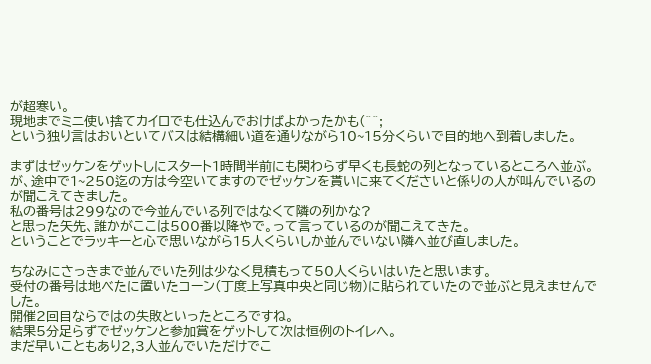が超寒い。
現地までミニ使い捨てカイロでも仕込んでおけばよかったかも(^^;
という独り言はおいといてバスは結構細い道を通りながら10~15分くらいで目的地へ到着しました。

まずはゼッケンをゲットしにスタート1時間半前にも関わらず早くも長蛇の列となっているところへ並ぶ。
が、途中で1~250迄の方は今空いてますのでゼッケンを貰いに来てくださいと係りの人が叫んでいるのが聞こえてきました。
私の番号は299なので今並んでいる列ではなくて隣の列かな?
と思った矢先、誰かがここは500番以降やで。って言っているのが聞こえてきた。
ということでラッキーと心で思いながら15人くらいしか並んでいない隣へ並び直しました。

ちなみにさっきまで並んでいた列は少なく見積もって50人くらいはいたと思います。
受付の番号は地べたに置いたコーン(丁度上写真中央と同じ物)に貼られていたので並ぶと見えませんでした。
開催2回目ならではの失敗といったところですね。
結果5分足らずでゼッケンと参加賞をゲットして次は恒例のトイレへ。
まだ早いこともあり2,3人並んでいただけでこ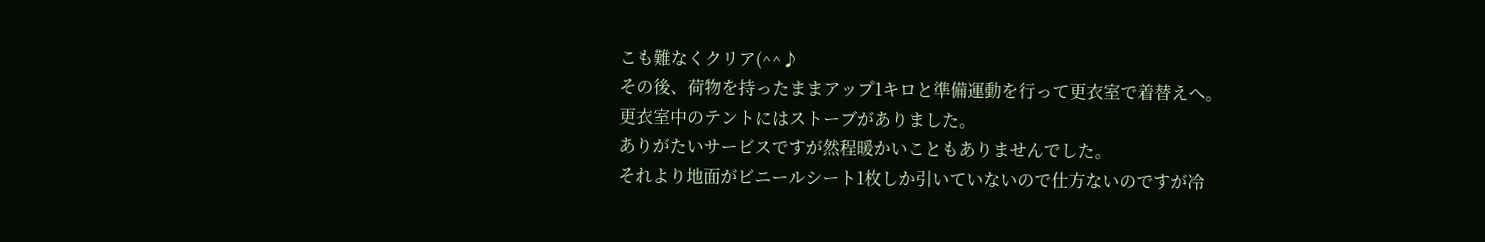こも難なくクリア(^^♪
その後、荷物を持ったままアップ1キロと準備運動を行って更衣室で着替えへ。
更衣室中のテントにはストーブがありました。
ありがたいサービスですが然程暖かいこともありませんでした。
それより地面がビニールシート1枚しか引いていないので仕方ないのですが冷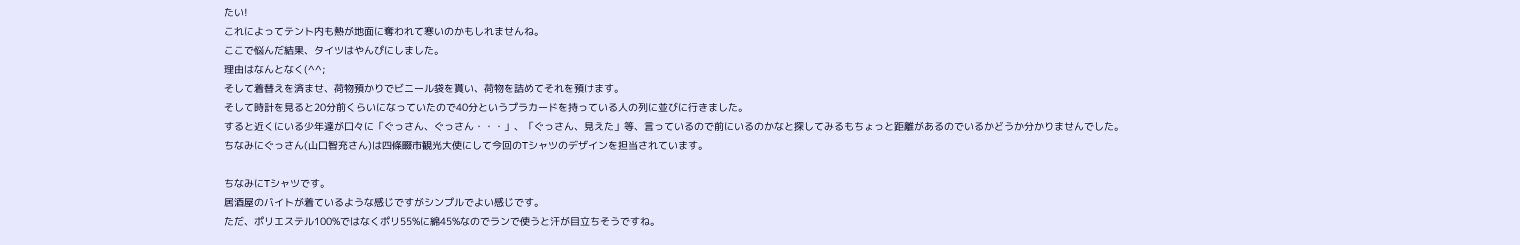たい!
これによってテント内も熱が地面に奪われて寒いのかもしれませんね。
ここで悩んだ結果、タイツはやんぴにしました。
理由はなんとなく(^^;
そして着替えを済ませ、荷物預かりでビニール袋を貰い、荷物を詰めてそれを預けます。
そして時計を見ると20分前くらいになっていたので40分というプラカードを持っている人の列に並びに行きました。
すると近くにいる少年達が口々に「ぐっさん、ぐっさん・・・」、「ぐっさん、見えた」等、言っているので前にいるのかなと探してみるもちょっと距離があるのでいるかどうか分かりませんでした。
ちなみにぐっさん(山口智充さん)は四條畷市観光大使にして今回のTシャツのデザインを担当されています。

ちなみにTシャツです。
居酒屋のバイトが着ているような感じですがシンプルでよい感じです。
ただ、ポリエステル100%ではなくポリ55%に綿45%なのでランで使うと汗が目立ちそうですね。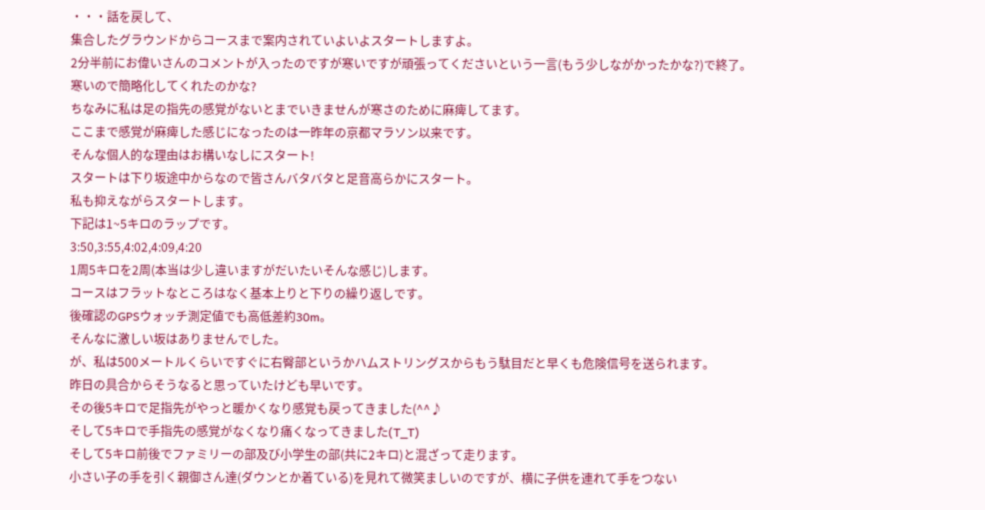・・・話を戻して、
集合したグラウンドからコースまで案内されていよいよスタートしますよ。
2分半前にお偉いさんのコメントが入ったのですが寒いですが頑張ってくださいという一言(もう少しながかったかな?)で終了。
寒いので簡略化してくれたのかな?
ちなみに私は足の指先の感覚がないとまでいきませんが寒さのために麻痺してます。
ここまで感覚が麻痺した感じになったのは一昨年の京都マラソン以来です。
そんな個人的な理由はお構いなしにスタート!
スタートは下り坂途中からなので皆さんバタバタと足音高らかにスタート。
私も抑えながらスタートします。
下記は1~5キロのラップです。
3:50,3:55,4:02,4:09,4:20
1周5キロを2周(本当は少し違いますがだいたいそんな感じ)します。
コースはフラットなところはなく基本上りと下りの繰り返しです。
後確認のGPSウォッチ測定値でも高低差約30m。
そんなに激しい坂はありませんでした。
が、私は500メートルくらいですぐに右臀部というかハムストリングスからもう駄目だと早くも危険信号を送られます。
昨日の具合からそうなると思っていたけども早いです。
その後5キロで足指先がやっと暖かくなり感覚も戻ってきました(^^♪
そして5キロで手指先の感覚がなくなり痛くなってきました(T_T)
そして5キロ前後でファミリーの部及び小学生の部(共に2キロ)と混ざって走ります。
小さい子の手を引く親御さん達(ダウンとか着ている)を見れて微笑ましいのですが、横に子供を連れて手をつない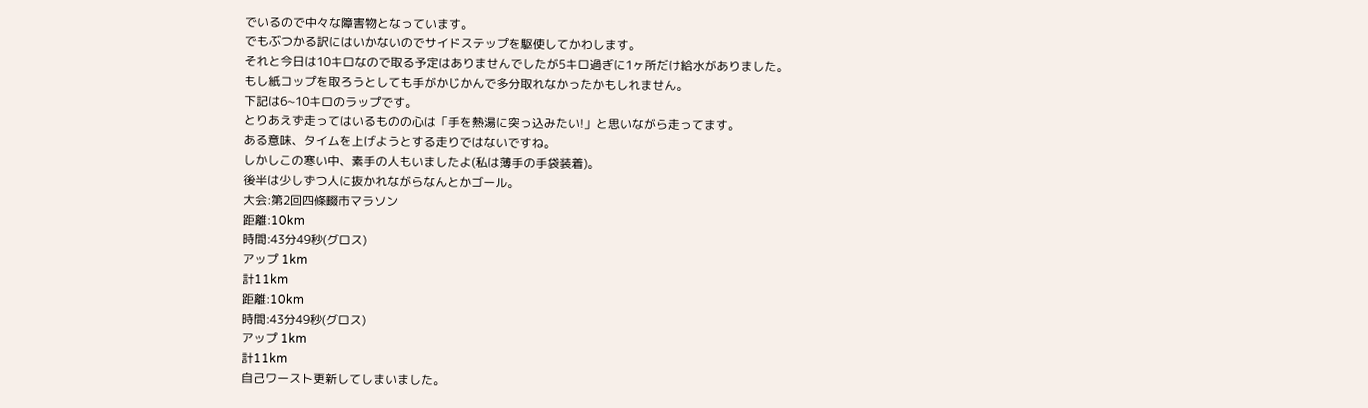でいるので中々な障害物となっています。
でもぶつかる訳にはいかないのでサイドステップを駆使してかわします。
それと今日は10キロなので取る予定はありませんでしたが5キロ過ぎに1ヶ所だけ給水がありました。
もし紙コップを取ろうとしても手がかじかんで多分取れなかったかもしれません。
下記は6~10キロのラップです。
とりあえず走ってはいるものの心は「手を熱湯に突っ込みたい!」と思いながら走ってます。
ある意味、タイムを上げようとする走りではないですね。
しかしこの寒い中、素手の人もいましたよ(私は薄手の手袋装着)。
後半は少しずつ人に抜かれながらなんとかゴール。
大会:第2回四條畷市マラソン
距離:10km
時間:43分49秒(グロス)
アップ 1km
計11km
距離:10km
時間:43分49秒(グロス)
アップ 1km
計11km
自己ワースト更新してしまいました。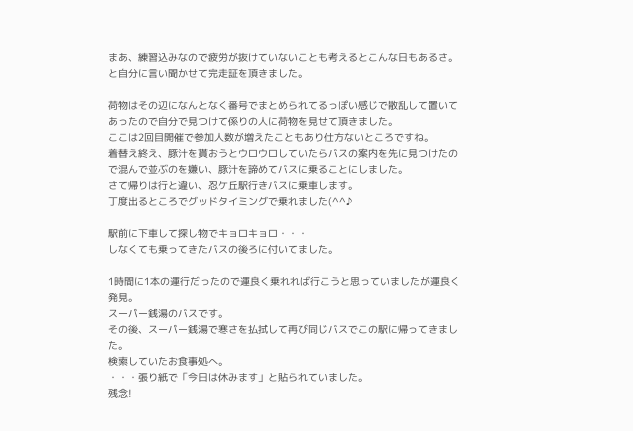まあ、練習込みなので疲労が抜けていないことも考えるとこんな日もあるさ。
と自分に言い聞かせて完走証を頂きました。

荷物はその辺になんとなく番号でまとめられてるっぽい感じで散乱して置いてあったので自分で見つけて係りの人に荷物を見せて頂きました。
ここは2回目開催で参加人数が増えたこともあり仕方ないところですね。
着替え終え、豚汁を貰おうとウロウロしていたらバスの案内を先に見つけたので混んで並ぶのを嫌い、豚汁を諦めてバスに乗ることにしました。
さて帰りは行と違い、忍ケ丘駅行きバスに乗車します。
丁度出るところでグッドタイミングで乗れました(^^♪

駅前に下車して探し物でキョロキョロ・・・
しなくても乗ってきたバスの後ろに付いてました。

1時間に1本の運行だったので運良く乗れれば行こうと思っていましたが運良く発見。
スーパー銭湯のバスです。
その後、スーパー銭湯で寒さを払拭して再び同じバスでこの駅に帰ってきました。
検索していたお食事処へ。
・・・張り紙で「今日は休みます」と貼られていました。
残念!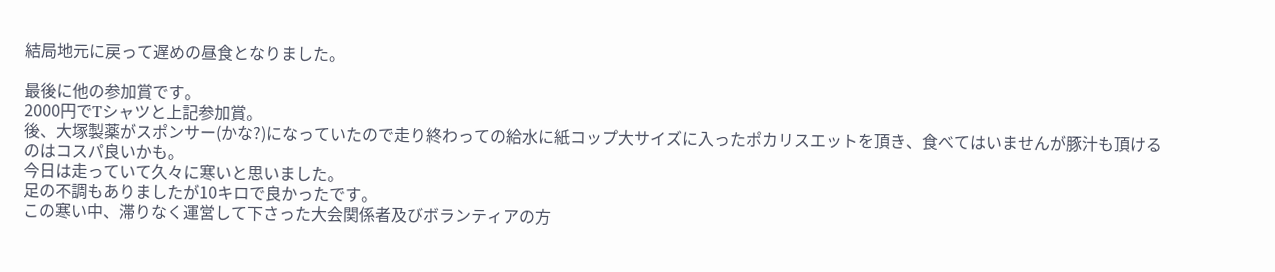結局地元に戻って遅めの昼食となりました。

最後に他の参加賞です。
2000円でTシャツと上記参加賞。
後、大塚製薬がスポンサー(かな?)になっていたので走り終わっての給水に紙コップ大サイズに入ったポカリスエットを頂き、食べてはいませんが豚汁も頂けるのはコスパ良いかも。
今日は走っていて久々に寒いと思いました。
足の不調もありましたが10キロで良かったです。
この寒い中、滞りなく運営して下さった大会関係者及びボランティアの方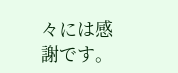々には感謝です。